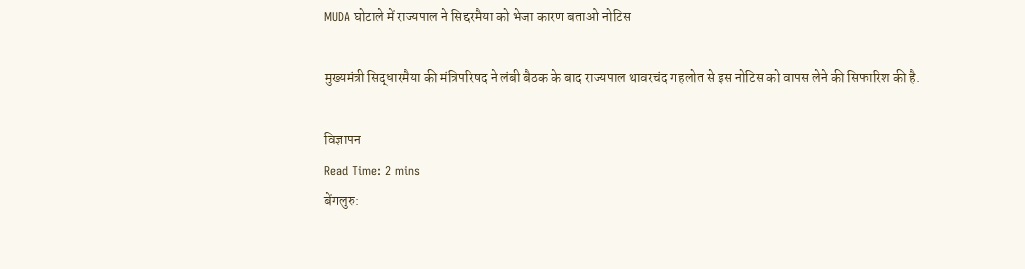MUDA घोटाले में राज्यपाल ने सिद्दरमैया को भेजा कारण बताओ नोटिस

मुख्यमंत्री सिद्धारमैया की मंत्रिपरिषद ने लंबी बैठक के बाद राज्यपाल थावरचंद गहलोत से इस नोटिस को वापस लेने की सिफारिश की है.

विज्ञापन
Read Time: 2 mins
बेंगलुरु: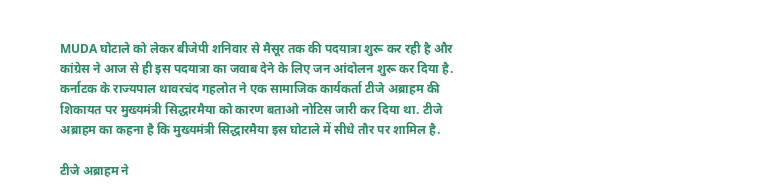MUDA घोटाले को लेकर बीजेपी शनिवार से मैसूर तक की पदयात्रा शुरू कर रही है और कांग्रेस ने आज से ही इस पदयात्रा का जवाब देने के लिए जन आंदोलन शुरू कर दिया है. कर्नाटक के राज्यपाल थावरचंद गहलोत ने एक सामाजिक कार्यकर्ता टीजे अब्राहम की शिकायत पर मुख्यमंत्री सिद्धारमैया को कारण बताओ नोटिस जारी कर दिया था. टीजे अब्राहम का कहना है कि मुख्यमंत्री सिद्धारमैया इस घोटाले में सीधे तौर पर शामिल है.

टीजे अब्राहम ने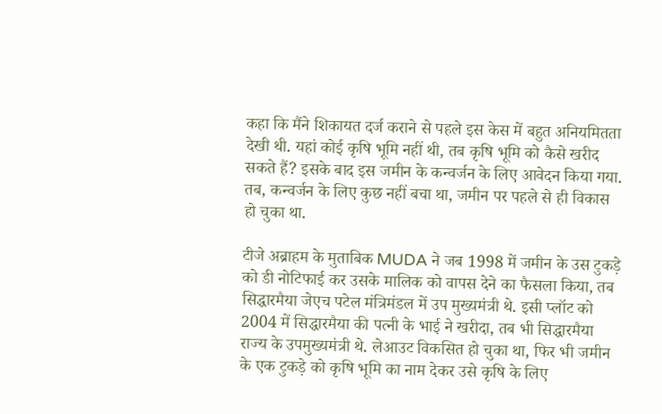कहा कि मैंने शिकायत दर्ज कराने से पहले इस केस में बहुत अनियमितता देखी थी. यहां कोई कृषि भूमि नहीं थी, तब कृषि भूमि को कैसे खरीद सकते हैं? इसके बाद इस जमीन के कन्वर्जन के लिए आवेदन किया गया. तब, कन्वर्जन के लिए कुछ नहीं बचा था, जमीन पर पहले से ही विकास हो चुका था.

टीजे अब्राहम के मुताबिक MUDA ने जब 1998 में जमीन के उस टुकड़े को डी नोटिफाई कर उसके मालिक को वापस देने का फैसला किया, तब सिद्धारमैया जेएच पटेल मंत्रिमंडल में उप मुख्यमंत्री थे. इसी प्लॉट को 2004 में सिद्धारमैया की पत्नी के भाई ने खरीदा, तब भी सिद्धारमैया राज्य के उपमुख्यमंत्री थे. लेआउट विकसित हो चुका था, फिर भी जमीन के एक टुकड़े को कृषि भूमि का नाम देकर उसे कृषि के लिए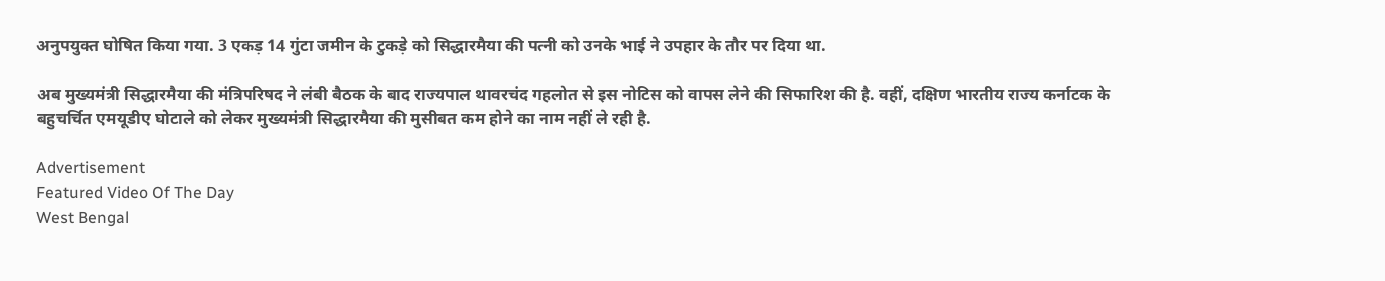अनुपयुक्त घोषित किया गया. 3 एकड़ 14 गुंटा जमीन के टुकड़े को सिद्धारमैया की पत्नी को उनके भाई ने उपहार के तौर पर दिया था.

अब मुख्यमंत्री सिद्धारमैया की मंत्रिपरिषद ने लंबी बैठक के बाद राज्यपाल थावरचंद गहलोत से इस नोटिस को वापस लेने की सिफारिश की है. वहीं, दक्षिण भारतीय राज्य कर्नाटक के बहुचर्चित एमयूडीए घोटाले को लेकर मुख्यमंत्री सिद्धारमैया की मुसीबत कम होने का नाम नहीं ले रही है.

Advertisement
Featured Video Of The Day
West Bengal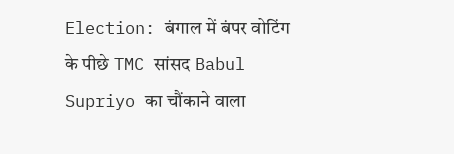Election: बंगाल में बंपर वोटिंग के पीछे TMC सांसद Babul Supriyo का चौंकाने वाला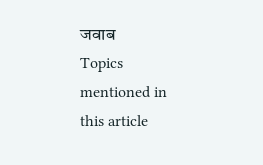जवाब
Topics mentioned in this article